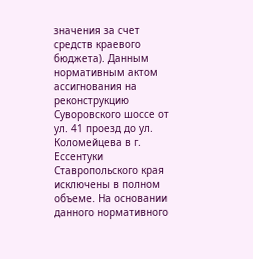значения за счет средств краевого бюджета). Данным нормативным актом ассигнования на реконструкцию Суворовского шоссе от ул. 41 проезд до ул. Коломейцева в г. Ессентуки Ставропольского края исключены в полном объеме. На основании данного нормативного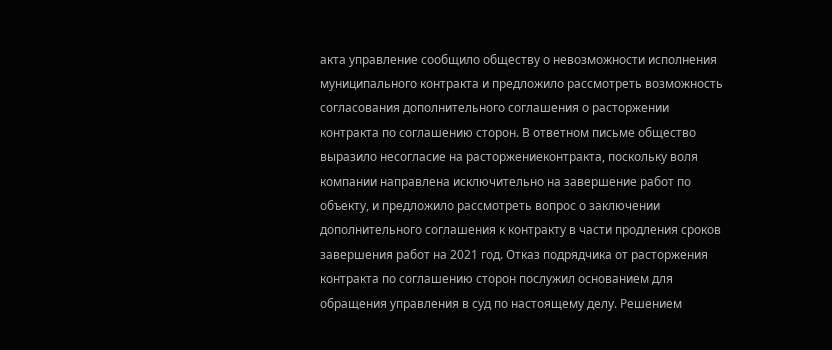акта управление сообщило обществу о невозможности исполнения муниципального контракта и предложило рассмотреть возможность согласования дополнительного соглашения о расторжении контракта по соглашению сторон. В ответном письме общество выразило несогласие на расторжениеконтракта, поскольку воля компании направлена исключительно на завершение работ по объекту, и предложило рассмотреть вопрос о заключении дополнительного соглашения к контракту в части продления сроков завершения работ на 2021 год. Отказ подрядчика от расторжения контракта по соглашению сторон послужил основанием для обращения управления в суд по настоящему делу. Решением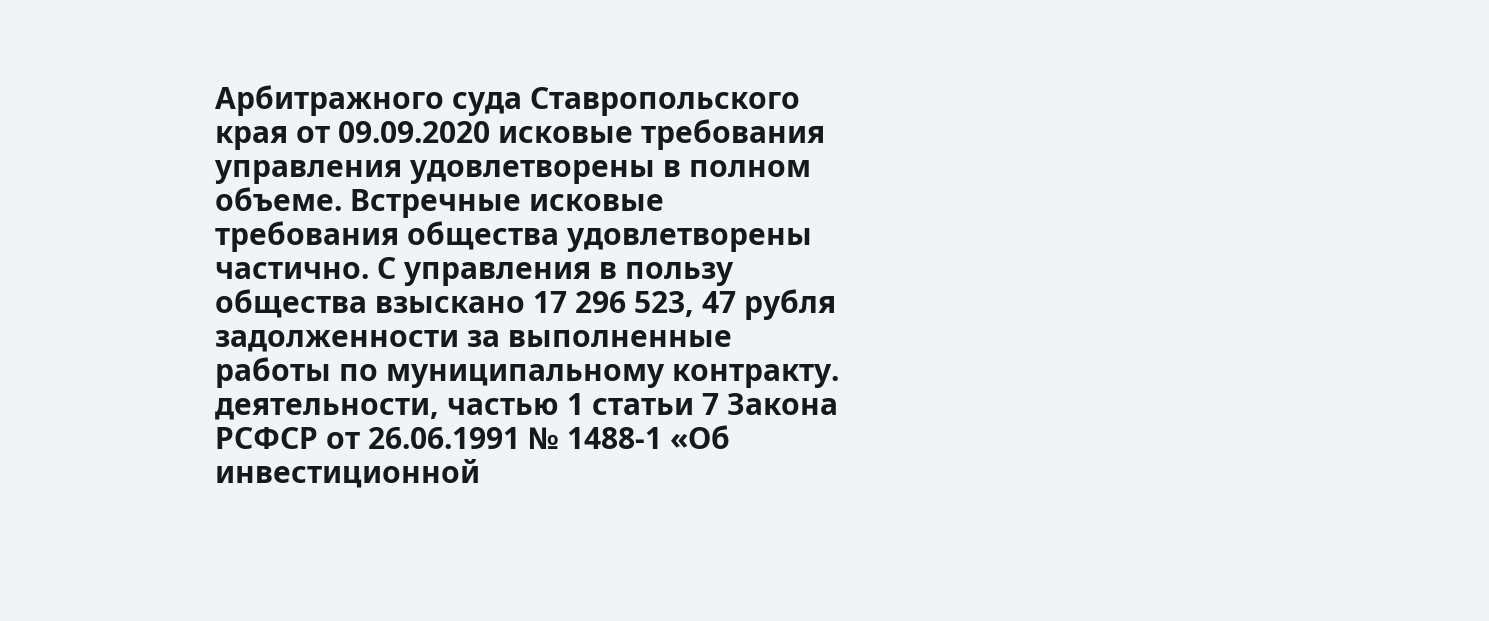Арбитражного суда Ставропольского края от 09.09.2020 исковые требования управления удовлетворены в полном объеме. Встречные исковые требования общества удовлетворены частично. С управления в пользу общества взыскано 17 296 523, 47 рубля задолженности за выполненные работы по муниципальному контракту.
деятельности, частью 1 статьи 7 Закона РСФСР от 26.06.1991 № 1488-1 «Об инвестиционной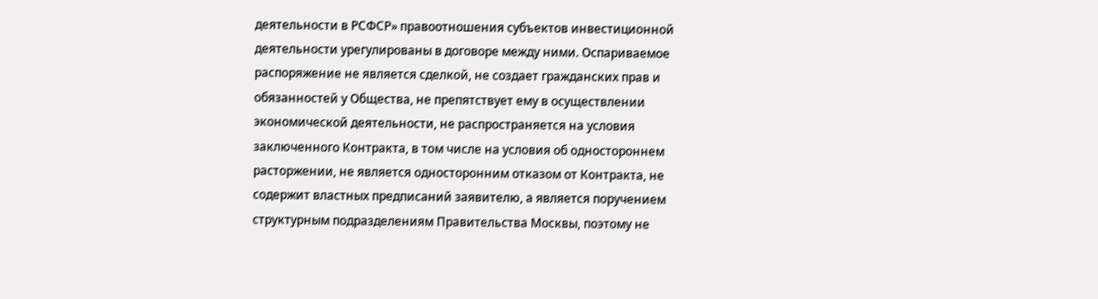деятельности в РСФСР» правоотношения субъектов инвестиционной деятельности урегулированы в договоре между ними. Оспариваемое распоряжение не является сделкой, не создает гражданских прав и обязанностей у Общества, не препятствует ему в осуществлении экономической деятельности, не распространяется на условия заключенного Контракта, в том числе на условия об одностороннем расторжении, не является односторонним отказом от Контракта, не содержит властных предписаний заявителю, а является поручением структурным подразделениям Правительства Москвы, поэтому не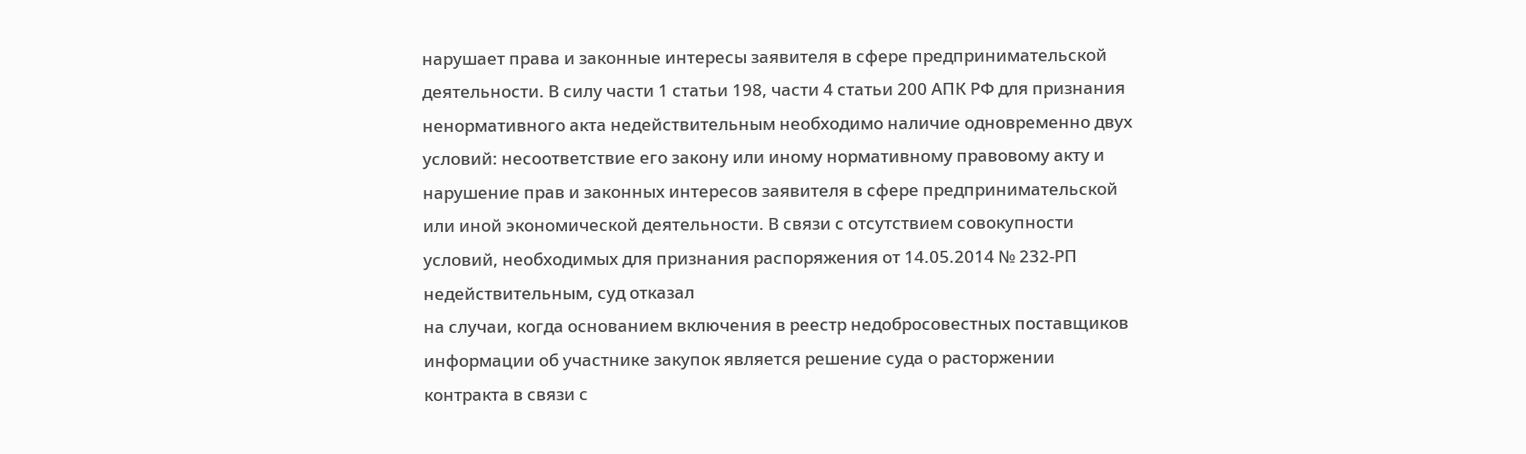нарушает права и законные интересы заявителя в сфере предпринимательской деятельности. В силу части 1 статьи 198, части 4 статьи 200 АПК РФ для признания ненормативного акта недействительным необходимо наличие одновременно двух условий: несоответствие его закону или иному нормативному правовому акту и нарушение прав и законных интересов заявителя в сфере предпринимательской или иной экономической деятельности. В связи с отсутствием совокупности условий, необходимых для признания распоряжения от 14.05.2014 № 232-РП недействительным, суд отказал
на случаи, когда основанием включения в реестр недобросовестных поставщиков информации об участнике закупок является решение суда о расторжении контракта в связи с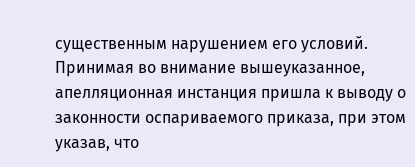существенным нарушением его условий. Принимая во внимание вышеуказанное, апелляционная инстанция пришла к выводу о законности оспариваемого приказа, при этом указав, что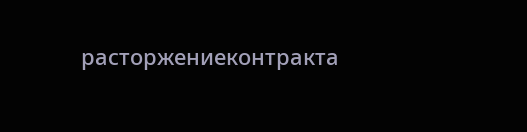расторжениеконтракта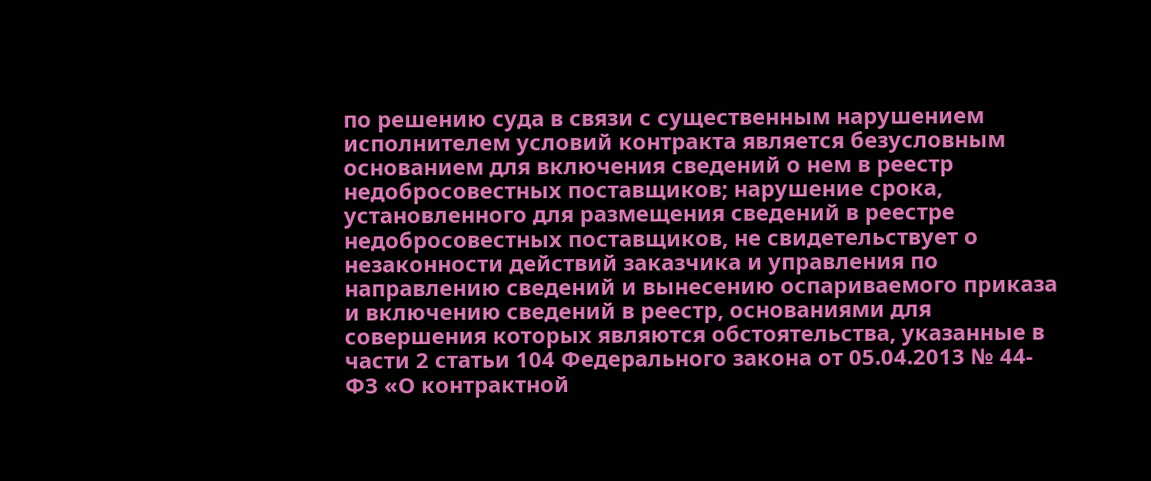по решению суда в связи с существенным нарушением исполнителем условий контракта является безусловным основанием для включения сведений о нем в реестр недобросовестных поставщиков; нарушение срока, установленного для размещения сведений в реестре недобросовестных поставщиков, не свидетельствует о незаконности действий заказчика и управления по направлению сведений и вынесению оспариваемого приказа и включению сведений в реестр, основаниями для совершения которых являются обстоятельства, указанные в части 2 статьи 104 Федерального закона от 05.04.2013 № 44-ФЗ «О контрактной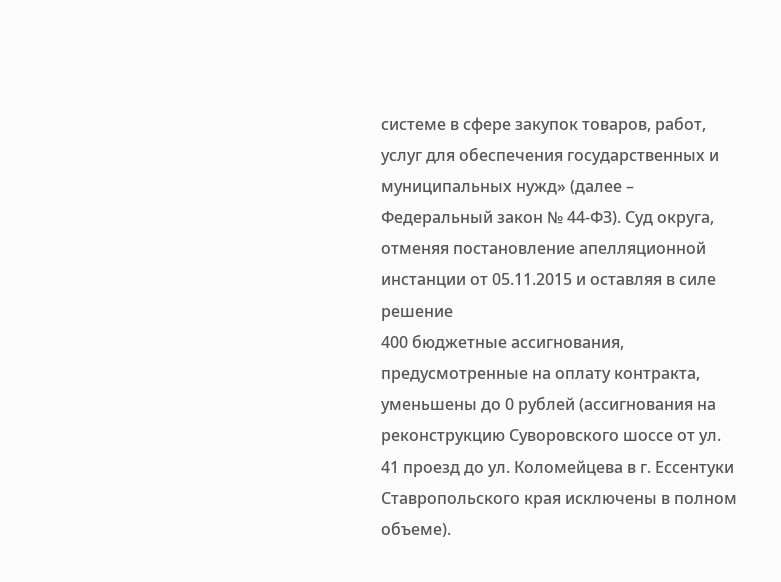системе в сфере закупок товаров, работ, услуг для обеспечения государственных и муниципальных нужд» (далее – Федеральный закон № 44-ФЗ). Суд округа, отменяя постановление апелляционной инстанции от 05.11.2015 и оставляя в силе решение
400 бюджетные ассигнования, предусмотренные на оплату контракта, уменьшены до 0 рублей (ассигнования на реконструкцию Суворовского шоссе от ул. 41 проезд до ул. Коломейцева в г. Ессентуки Ставропольского края исключены в полном объеме).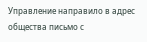Управление направило в адрес общества письмо с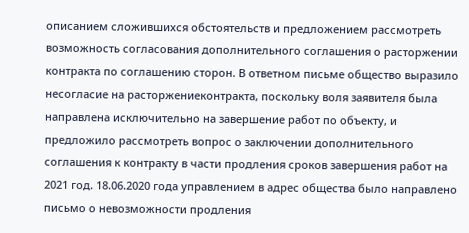описанием сложившихся обстоятельств и предложением рассмотреть возможность согласования дополнительного соглашения о расторжении контракта по соглашению сторон. В ответном письме общество выразило несогласие на расторжениеконтракта, поскольку воля заявителя была направлена исключительно на завершение работ по объекту, и предложило рассмотреть вопрос о заключении дополнительного соглашения к контракту в части продления сроков завершения работ на 2021 год. 18.06.2020 года управлением в адрес общества было направлено письмо о невозможности продления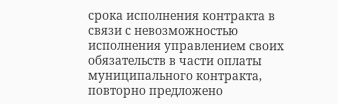срока исполнения контракта в связи с невозможностью исполнения управлением своих обязательств в части оплаты муниципального контракта, повторно предложено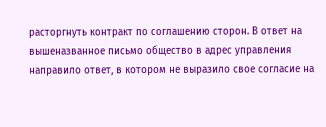расторгнуть контракт по соглашению сторон. В ответ на вышеназванное письмо общество в адрес управления направило ответ, в котором не выразило свое согласие на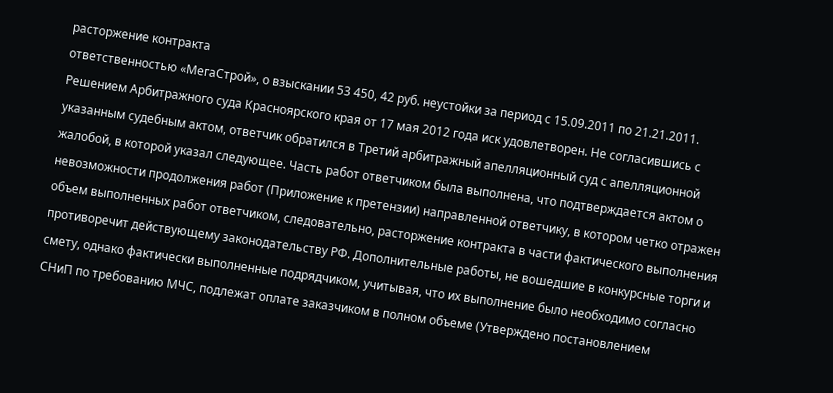расторжение контракта
ответственностью «МегаСтрой», о взыскании 53 450, 42 руб. неустойки за период с 15.09.2011 по 21.21.2011. Решением Арбитражного суда Красноярского края от 17 мая 2012 года иск удовлетворен. Не согласившись с указанным судебным актом, ответчик обратился в Третий арбитражный апелляционный суд с апелляционной жалобой, в которой указал следующее. Часть работ ответчиком была выполнена, что подтверждается актом о невозможности продолжения работ (Приложение к претензии) направленной ответчику, в котором четко отражен объем выполненных работ ответчиком, следовательно, расторжение контракта в части фактического выполнения противоречит действующему законодательству РФ. Дополнительные работы, не вошедшие в конкурсные торги и смету, однако фактически выполненные подрядчиком, учитывая, что их выполнение было необходимо согласно СНиП по требованию МЧС, подлежат оплате заказчиком в полном объеме (Утверждено постановлением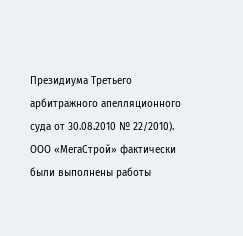Президиума Третьего арбитражного апелляционного суда от 30.08.2010 № 22/2010). ООО «МегаСтрой» фактически были выполнены работы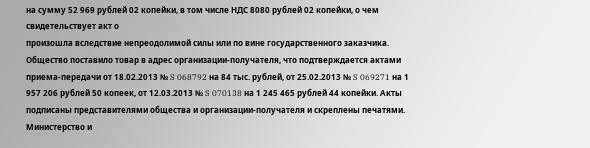на сумму 52 969 рублей 02 копейки, в том числе НДС 8080 рублей 02 копейки, о чем свидетельствует акт о
произошла вследствие непреодолимой силы или по вине государственного заказчика. Общество поставило товар в адрес организации-получателя, что подтверждается актами приема-передачи от 18.02.2013 № S 068792 на 84 тыс. рублей, от 25.02.2013 № S 069271 на 1 957 206 рублей 50 копеек, от 12.03.2013 № S 070138 на 1 245 465 рублей 44 копейки. Акты подписаны представителями общества и организации-получателя и скреплены печатями. Министерство и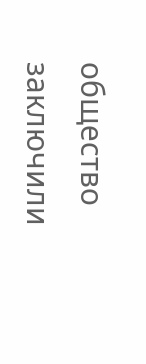общество заключили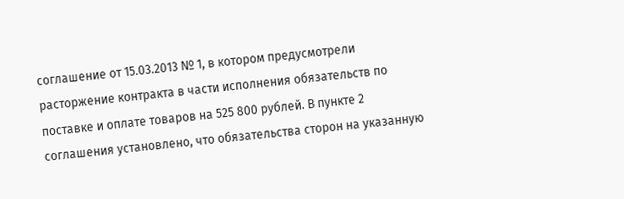соглашение от 15.03.2013 № 1, в котором предусмотрели расторжение контракта в части исполнения обязательств по поставке и оплате товаров на 525 800 рублей. В пункте 2 соглашения установлено, что обязательства сторон на указанную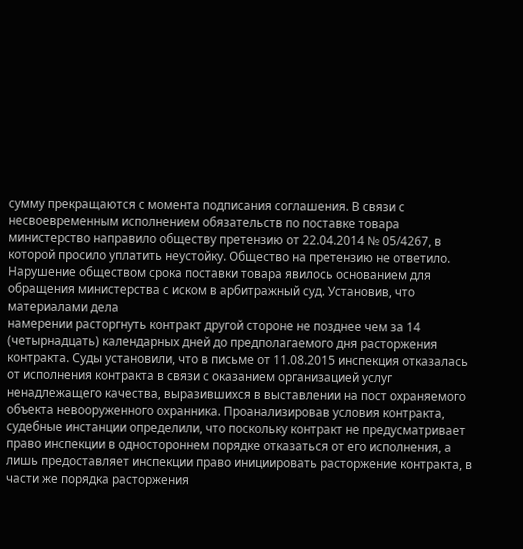сумму прекращаются с момента подписания соглашения. В связи с несвоевременным исполнением обязательств по поставке товара министерство направило обществу претензию от 22.04.2014 № 05/4267, в которой просило уплатить неустойку. Общество на претензию не ответило. Нарушение обществом срока поставки товара явилось основанием для обращения министерства с иском в арбитражный суд. Установив, что материалами дела
намерении расторгнуть контракт другой стороне не позднее чем за 14 (четырнадцать) календарных дней до предполагаемого дня расторжения контракта. Суды установили, что в письме от 11.08.2015 инспекция отказалась от исполнения контракта в связи с оказанием организацией услуг ненадлежащего качества, выразившихся в выставлении на пост охраняемого объекта невооруженного охранника. Проанализировав условия контракта, судебные инстанции определили, что поскольку контракт не предусматривает право инспекции в одностороннем порядке отказаться от его исполнения, а лишь предоставляет инспекции право инициировать расторжение контракта, в части же порядка расторжения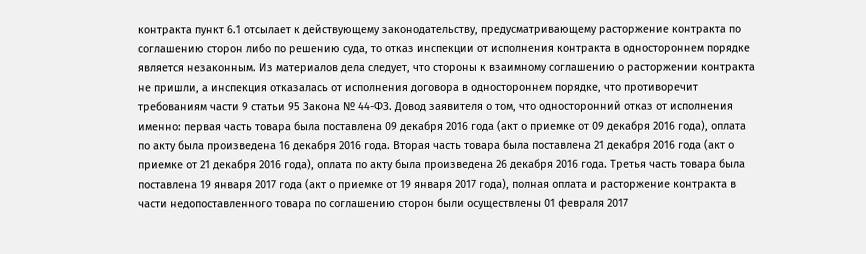контракта пункт 6.1 отсылает к действующему законодательству, предусматривающему расторжение контракта по соглашению сторон либо по решению суда, то отказ инспекции от исполнения контракта в одностороннем порядке является незаконным. Из материалов дела следует, что стороны к взаимному соглашению о расторжении контракта не пришли, а инспекция отказалась от исполнения договора в одностороннем порядке, что противоречит требованиям части 9 статьи 95 Закона № 44-ФЗ. Довод заявителя о том, что односторонний отказ от исполнения
именно: первая часть товара была поставлена 09 декабря 2016 года (акт о приемке от 09 декабря 2016 года), оплата по акту была произведена 16 декабря 2016 года. Вторая часть товара была поставлена 21 декабря 2016 года (акт о приемке от 21 декабря 2016 года), оплата по акту была произведена 26 декабря 2016 года. Третья часть товара была поставлена 19 января 2017 года (акт о приемке от 19 января 2017 года), полная оплата и расторжение контракта в части недопоставленного товара по соглашению сторон были осуществлены 01 февраля 2017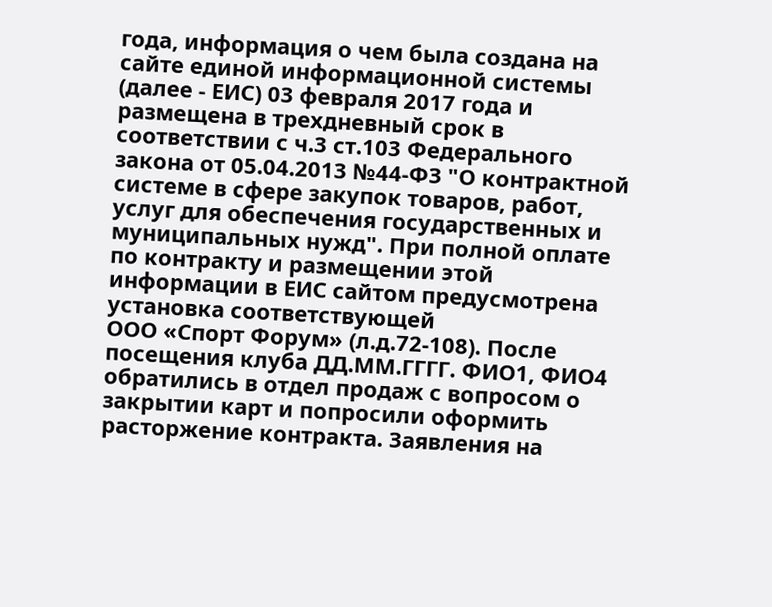года, информация о чем была создана на сайте единой информационной системы (далее - ЕИС) 03 февраля 2017 года и размещена в трехдневный срок в соответствии с ч.3 ст.103 Федерального закона от 05.04.2013 №44-ФЗ "О контрактной системе в сфере закупок товаров, работ, услуг для обеспечения государственных и муниципальных нужд". При полной оплате по контракту и размещении этой информации в ЕИС сайтом предусмотрена установка соответствующей
ООО «Спорт Форум» (л.д.72-108). После посещения клуба ДД.ММ.ГГГГ. ФИО1, ФИО4 обратились в отдел продаж с вопросом о закрытии карт и попросили оформить расторжение контракта. Заявления на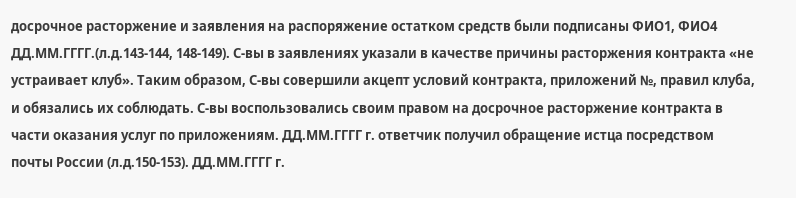досрочное расторжение и заявления на распоряжение остатком средств были подписаны ФИО1, ФИО4 ДД.ММ.ГГГГ.(л.д.143-144, 148-149). С-вы в заявлениях указали в качестве причины расторжения контракта «не устраивает клуб». Таким образом, С-вы совершили акцепт условий контракта, приложений №, правил клуба, и обязались их соблюдать. С-вы воспользовались своим правом на досрочное расторжение контракта в части оказания услуг по приложениям. ДД.ММ.ГГГГ г. ответчик получил обращение истца посредством почты России (л.д.150-153). ДД.ММ.ГГГГ г.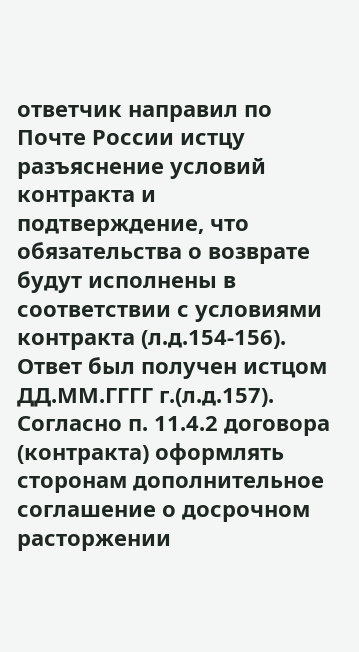ответчик направил по Почте России истцу разъяснение условий контракта и подтверждение, что обязательства о возврате будут исполнены в соответствии с условиями контракта (л.д.154-156). Ответ был получен истцом ДД.ММ.ГГГГ г.(л.д.157). Согласно п. 11.4.2 договора (контракта) оформлять сторонам дополнительное соглашение о досрочном расторжении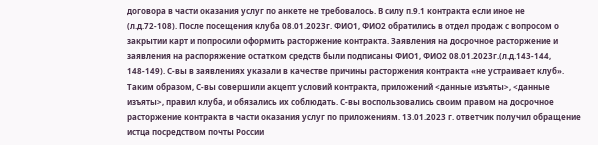договора в части оказания услуг по анкете не требовалось. В силу п.9.1 контракта если иное не
(л.д.72-108). После посещения клуба 08.01.2023г. ФИО1, ФИО2 обратились в отдел продаж с вопросом о закрытии карт и попросили оформить расторжение контракта. Заявления на досрочное расторжение и заявления на распоряжение остатком средств были подписаны ФИО1, ФИО2 08.01.2023г.(л.д.143-144, 148-149). С-вы в заявлениях указали в качестве причины расторжения контракта «не устраивает клуб». Таким образом, С-вы совершили акцепт условий контракта, приложений <данные изъяты>, <данные изъяты>, правил клуба, и обязались их соблюдать. С-вы воспользовались своим правом на досрочное расторжение контракта в части оказания услуг по приложениям. 13.01.2023 г. ответчик получил обращение истца посредством почты России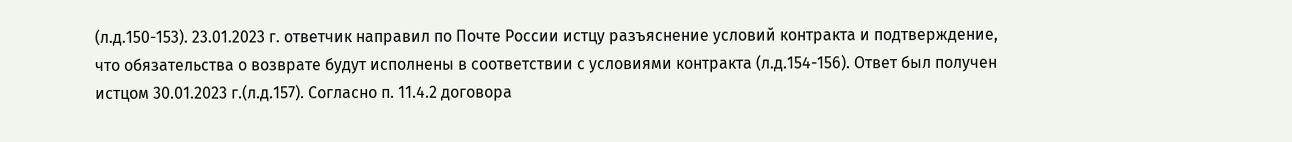(л.д.150-153). 23.01.2023 г. ответчик направил по Почте России истцу разъяснение условий контракта и подтверждение, что обязательства о возврате будут исполнены в соответствии с условиями контракта (л.д.154-156). Ответ был получен истцом 30.01.2023 г.(л.д.157). Согласно п. 11.4.2 договора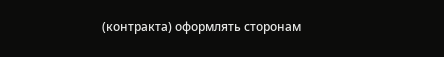(контракта) оформлять сторонам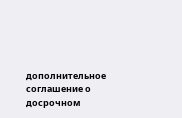дополнительное соглашение о досрочном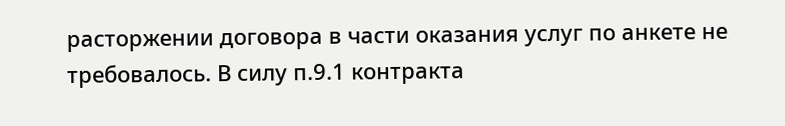расторжении договора в части оказания услуг по анкете не требовалось. В силу п.9.1 контракта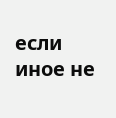если иное не